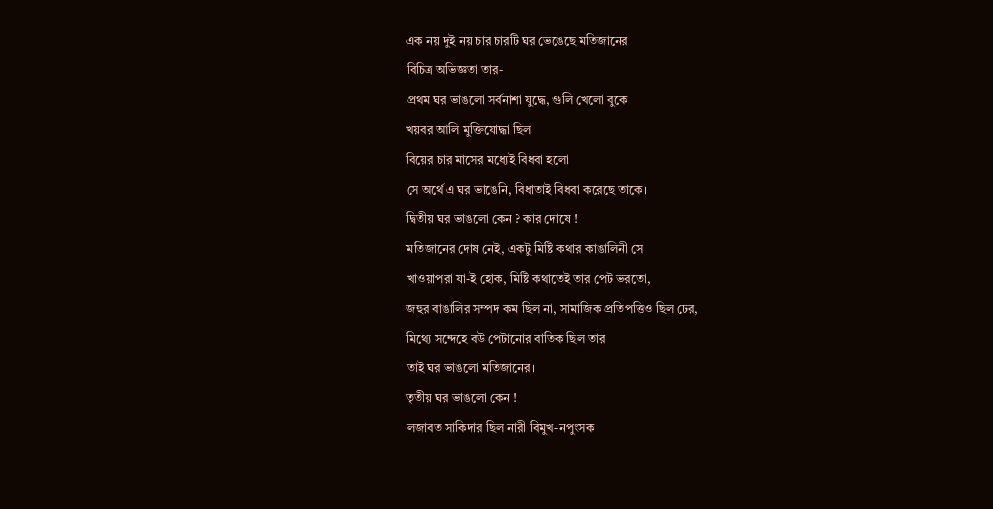এক নয় দুই নয় চার চারটি ঘর ভেঙেছে মতিজানের
বিচিত্র অভিজ্ঞতা তার-
প্রথম ঘর ভাঙলো সর্বনাশা যুদ্ধে, গুলি খেলো বুকে
খয়বর আলি মুক্তিযোদ্ধা ছিল
বিয়ের চার মাসের মধ্যেই বিধবা হলো
সে অর্থে এ ঘর ভাঙেনি, বিধাতাই বিধবা করেছে তাকে।
দ্বিতীয় ঘর ভাঙলো কেন ? কার দোষে !
মতিজানের দোষ নেই, একটু মিষ্টি কথার কাঙালিনী সে
খাওয়াপরা যা-ই হোক, মিষ্টি কথাতেই তার পেট ভরতো,
জহুর বাঙালির সম্পদ কম ছিল না, সামাজিক প্রতিপত্তিও ছিল ঢের,
মিথ্যে সন্দেহে বউ পেটানোর বাতিক ছিল তার
তাই ঘর ভাঙলো মতিজানের।
তৃতীয় ঘর ভাঙলো কেন !
লজাবত সাকিদার ছিল নারী বিমুখ-নপুংসক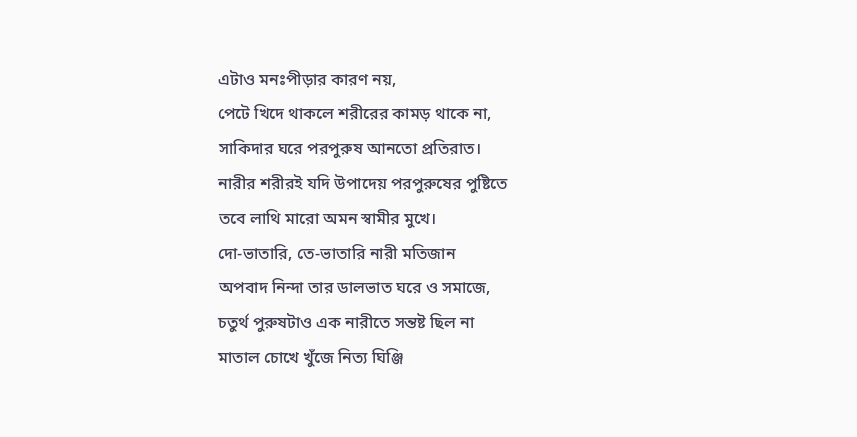এটাও মনঃপীড়ার কারণ নয়,
পেটে খিদে থাকলে শরীরের কামড় থাকে না,
সাকিদার ঘরে পরপুরুষ আনতো প্রতিরাত।
নারীর শরীরই যদি উপাদেয় পরপুরুষের পুষ্টিতে
তবে লাথি মারো অমন স্বামীর মুখে।
দো-ভাতারি, তে-ভাতারি নারী মতিজান
অপবাদ নিন্দা তার ডালভাত ঘরে ও সমাজে,
চতুর্থ পুরুষটাও এক নারীতে সন্তষ্ট ছিল না
মাতাল চোখে খুঁজে নিত্য ঘিঞ্জি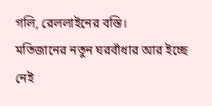গলি, রেললাইনের বস্তি।
মতিজানের নতুন ঘরবাঁধার আর ইচ্ছে নেই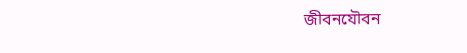জীবনযৌবন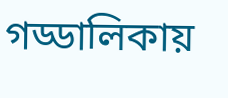গড্ডালিকায়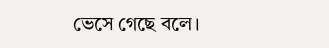ভেসে গেছে বলে।